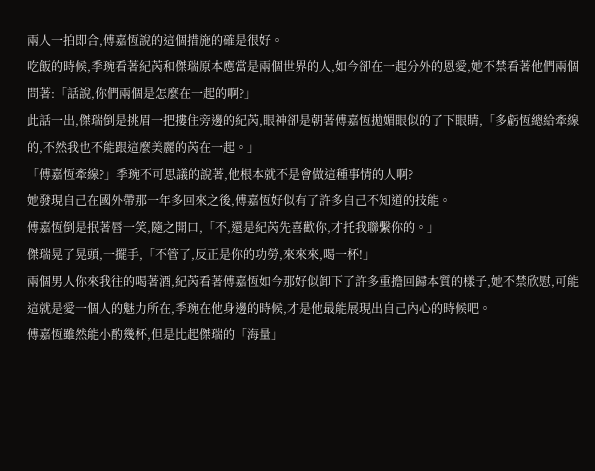兩人一拍即合,傅嘉恆說的這個措施的確是很好。
吃飯的時候,季琬看著紀芮和傑瑞原本應當是兩個世界的人,如今卻在一起分外的恩愛,她不禁看著他們兩個問著:「話說,你們兩個是怎麼在一起的啊?」
此話一出,傑瑞倒是挑眉一把摟住旁邊的紀芮,眼神卻是朝著傅嘉恆拋媚眼似的了下眼睛,「多虧恆總給牽線的,不然我也不能跟這麼美麗的芮在一起。」
「傅嘉恆牽線?」季琬不可思議的說著,他根本就不是會做這種事情的人啊?
她發現自己在國外帶那一年多回來之後,傅嘉恆好似有了許多自己不知道的技能。
傅嘉恆倒是抿著唇一笑,隨之開口,「不,還是紀芮先喜歡你,才托我聯繫你的。」
傑瑞晃了晃頭,一擺手,「不管了,反正是你的功勞,來來來,喝一杯!」
兩個男人你來我往的喝著酒,紀芮看著傅嘉恆如今那好似卸下了許多重擔回歸本質的樣子,她不禁欣慰,可能這就是愛一個人的魅力所在,季琬在他身邊的時候,才是他最能展現出自己內心的時候吧。
傅嘉恆雖然能小酌幾杯,但是比起傑瑞的「海量」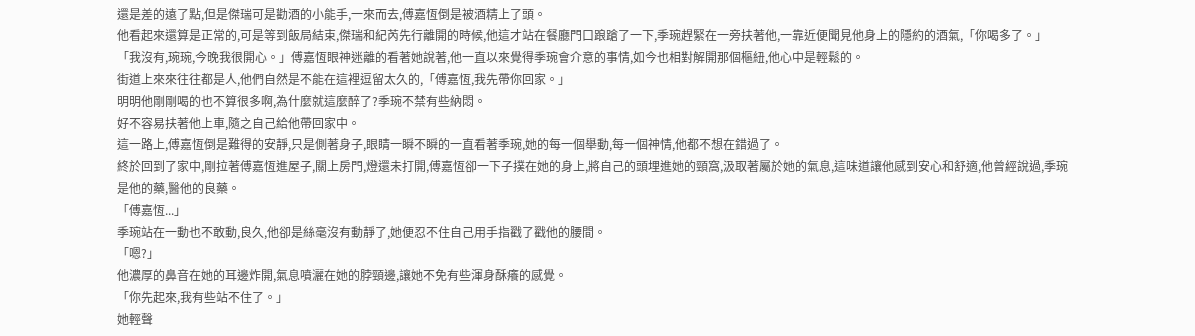還是差的遠了點,但是傑瑞可是勸酒的小能手,一來而去,傅嘉恆倒是被酒精上了頭。
他看起來還算是正常的,可是等到飯局結束,傑瑞和紀芮先行離開的時候,他這才站在餐廳門口踉蹌了一下,季琬趕緊在一旁扶著他,一靠近便聞見他身上的隱約的酒氣,「你喝多了。」
「我沒有,琬琬,今晚我很開心。」傅嘉恆眼神迷離的看著她說著,他一直以來覺得季琬會介意的事情,如今也相對解開那個樞紐,他心中是輕鬆的。
街道上來來往往都是人,他們自然是不能在這裡逗留太久的,「傅嘉恆,我先帶你回家。」
明明他剛剛喝的也不算很多啊,為什麼就這麼醉了?季琬不禁有些納悶。
好不容易扶著他上車,隨之自己給他帶回家中。
這一路上,傅嘉恆倒是難得的安靜,只是側著身子,眼睛一瞬不瞬的一直看著季琬,她的每一個舉動,每一個神情,他都不想在錯過了。
終於回到了家中,剛拉著傅嘉恆進屋子,關上房門,燈還未打開,傅嘉恆卻一下子撲在她的身上,將自己的頭埋進她的頸窩,汲取著屬於她的氣息,這味道讓他感到安心和舒適,他曾經說過,季琬是他的藥,醫他的良藥。
「傅嘉恆...」
季琬站在一動也不敢動,良久,他卻是絲毫沒有動靜了,她便忍不住自己用手指戳了戳他的腰間。
「嗯?」
他濃厚的鼻音在她的耳邊炸開,氣息噴灑在她的脖頸邊,讓她不免有些渾身酥癢的感覺。
「你先起來,我有些站不住了。」
她輕聲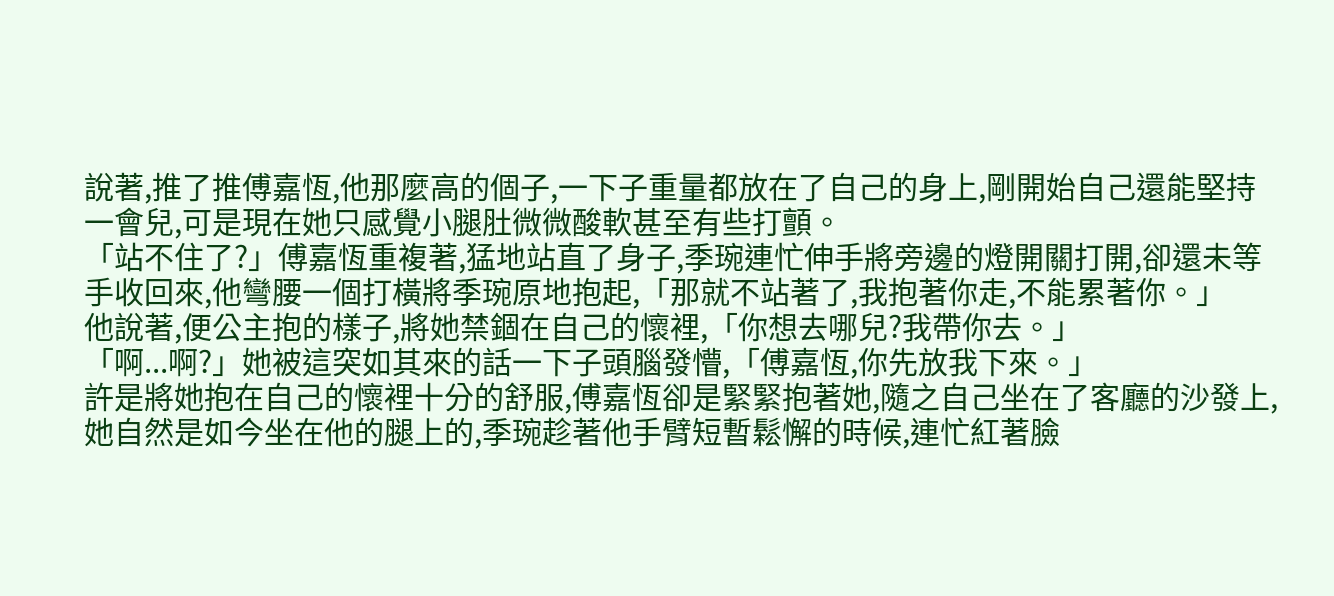說著,推了推傅嘉恆,他那麼高的個子,一下子重量都放在了自己的身上,剛開始自己還能堅持一會兒,可是現在她只感覺小腿肚微微酸軟甚至有些打顫。
「站不住了?」傅嘉恆重複著,猛地站直了身子,季琬連忙伸手將旁邊的燈開關打開,卻還未等手收回來,他彎腰一個打橫將季琬原地抱起,「那就不站著了,我抱著你走,不能累著你。」
他說著,便公主抱的樣子,將她禁錮在自己的懷裡,「你想去哪兒?我帶你去。」
「啊...啊?」她被這突如其來的話一下子頭腦發懵,「傅嘉恆,你先放我下來。」
許是將她抱在自己的懷裡十分的舒服,傅嘉恆卻是緊緊抱著她,隨之自己坐在了客廳的沙發上,她自然是如今坐在他的腿上的,季琬趁著他手臂短暫鬆懈的時候,連忙紅著臉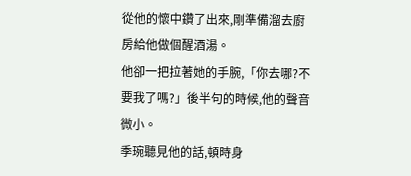從他的懷中鑽了出來,剛準備溜去廚房給他做個醒酒湯。
他卻一把拉著她的手腕,「你去哪?不要我了嗎?」後半句的時候,他的聲音微小。
季琬聽見他的話,頓時身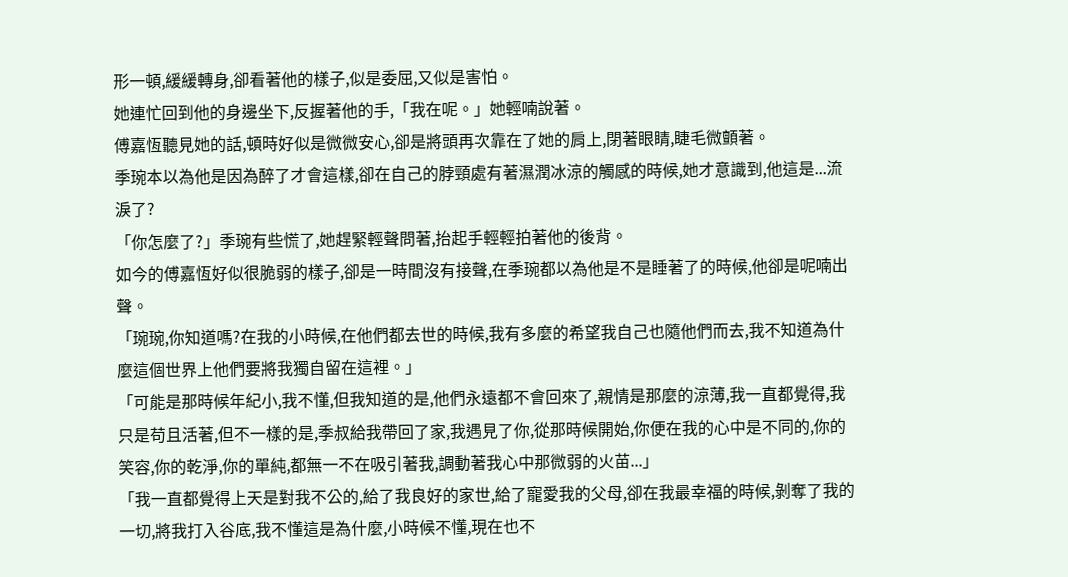形一頓,緩緩轉身,卻看著他的樣子,似是委屈,又似是害怕。
她連忙回到他的身邊坐下,反握著他的手,「我在呢。」她輕喃說著。
傅嘉恆聽見她的話,頓時好似是微微安心,卻是將頭再次靠在了她的肩上,閉著眼睛,睫毛微顫著。
季琬本以為他是因為醉了才會這樣,卻在自己的脖頸處有著濕潤冰涼的觸感的時候,她才意識到,他這是...流淚了?
「你怎麼了?」季琬有些慌了,她趕緊輕聲問著,抬起手輕輕拍著他的後背。
如今的傅嘉恆好似很脆弱的樣子,卻是一時間沒有接聲,在季琬都以為他是不是睡著了的時候,他卻是呢喃出聲。
「琬琬,你知道嗎?在我的小時候,在他們都去世的時候,我有多麼的希望我自己也隨他們而去,我不知道為什麼這個世界上他們要將我獨自留在這裡。」
「可能是那時候年紀小,我不懂,但我知道的是,他們永遠都不會回來了,親情是那麼的涼薄,我一直都覺得,我只是苟且活著,但不一樣的是,季叔給我帶回了家,我遇見了你,從那時候開始,你便在我的心中是不同的,你的笑容,你的乾淨,你的單純,都無一不在吸引著我,調動著我心中那微弱的火苗...」
「我一直都覺得上天是對我不公的,給了我良好的家世,給了寵愛我的父母,卻在我最幸福的時候,剝奪了我的一切,將我打入谷底,我不懂這是為什麼,小時候不懂,現在也不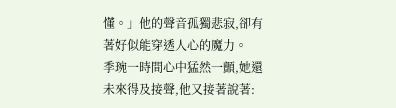懂。」他的聲音孤獨悲寂,卻有著好似能穿透人心的魔力。
季琬一時間心中猛然一顫,她還未來得及接聲,他又接著說著: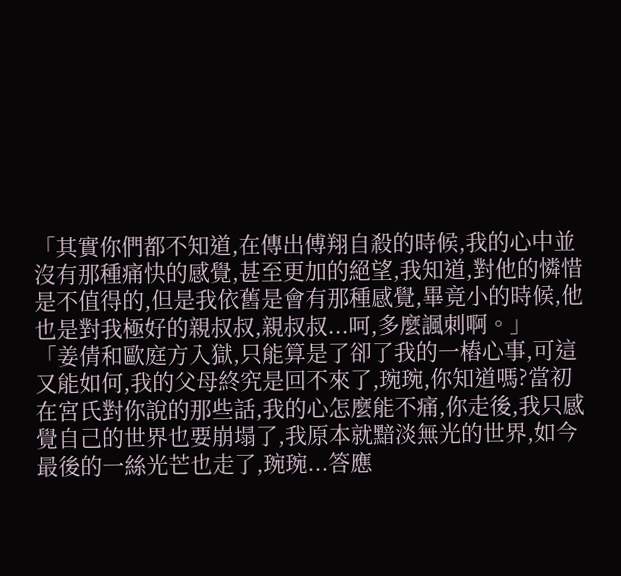「其實你們都不知道,在傳出傅翔自殺的時候,我的心中並沒有那種痛快的感覺,甚至更加的絕望,我知道,對他的憐惜是不值得的,但是我依舊是會有那種感覺,畢竟小的時候,他也是對我極好的親叔叔,親叔叔...呵,多麼諷刺啊。」
「姜倩和歐庭方入獄,只能算是了卻了我的一樁心事,可這又能如何,我的父母終究是回不來了,琬琬,你知道嗎?當初在宮氏對你說的那些話,我的心怎麼能不痛,你走後,我只感覺自己的世界也要崩塌了,我原本就黯淡無光的世界,如今最後的一絲光芒也走了,琬琬...答應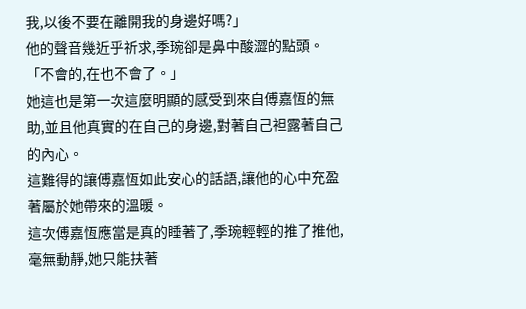我,以後不要在離開我的身邊好嗎?」
他的聲音幾近乎祈求,季琬卻是鼻中酸澀的點頭。
「不會的,在也不會了。」
她這也是第一次這麼明顯的感受到來自傅嘉恆的無助,並且他真實的在自己的身邊,對著自己袒露著自己的內心。
這難得的讓傅嘉恆如此安心的話語,讓他的心中充盈著屬於她帶來的溫暖。
這次傅嘉恆應當是真的睡著了,季琬輕輕的推了推他,毫無動靜,她只能扶著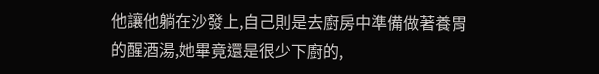他讓他躺在沙發上,自己則是去廚房中準備做著養胃的醒酒湯,她畢竟還是很少下廚的,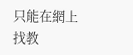只能在網上找教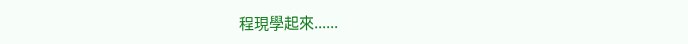程現學起來......